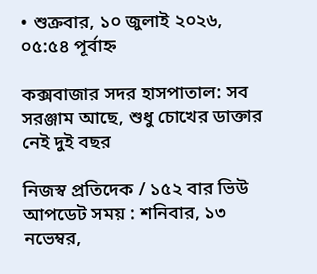• শুক্রবার, ১০ জুলাই ২০২৬, ০৫:৫৪ পূর্বাহ্ন

কক্সবাজার সদর হাসপাতাল: সব সরঞ্জাম আছে, শুধু চোখের ডাক্তার নেই দুই বছর

নিজস্ব প্রতিদেক / ১৫২ বার ভিউ
আপডেট সময় : শনিবার, ১৩ নভেম্বর,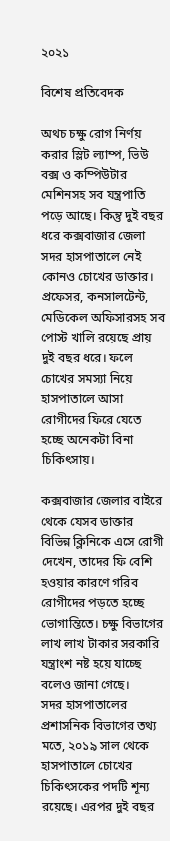২০২১

বিশেষ প্রতিবেদক

অথচ চক্ষু রোগ নির্ণয় করার স্লিট ল্যাম্প, ভিউ বক্স ও কম্পিউটার মেশিনসহ সব যন্ত্রপাতি পড়ে আছে। কিন্তু দুই বছর ধরে কক্সবাজার জেলা সদর হাসপাতালে নেই কোনও চোখের ডাক্তার। প্রফেসর, কনসালটেন্ট, মেডিকেল অফিসারসহ সব পোস্ট খালি রয়েছে প্রায় দুই বছর ধরে। ফলে চোখের সমস্যা নিয়ে হাসপাতালে আসা রোগীদের ফিরে যেতে হচ্ছে অনেকটা বিনা চিকিৎসায়।

কক্সবাজার জেলার বাইরে থেকে যেসব ডাক্তার বিভিন্ন ক্লিনিকে এসে রোগী দেখেন, তাদের ফি বেশি হওয়ার কারণে গরিব রোগীদের পড়তে হচ্ছে ভোগান্তিতে। চক্ষু বিভাগের লাখ লাখ টাকার সরকারি যন্ত্রাংশ নষ্ট হয়ে যাচ্ছে বলেও জানা গেছে।
সদর হাসপাতালের প্রশাসনিক বিভাগের তথ্য মতে, ২০১৯ সাল থেকে হাসপাতালে চোখের চিকিৎসকের পদটি শূন্য রয়েছে। এরপর দুই বছর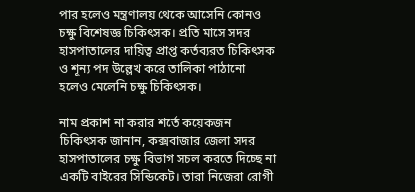পার হলেও মন্ত্রণালয় থেকে আসেনি কোনও চক্ষু বিশেষজ্ঞ চিকিৎসক। প্রতি মাসে সদর হাসপাতালের দায়িত্ব প্রাপ্ত কর্তব্যরত চিকিৎসক ও শূন্য পদ উল্লেখ করে তালিকা পাঠানো হলেও মেলেনি চক্ষু চিকিৎসক।

নাম প্রকাশ না করার শর্তে কয়েকজন চিকিৎসক জানান, কক্সবাজার জেলা সদর হাসপাতালের চক্ষু বিভাগ সচল করতে দিচ্ছে না একটি বাইরের সিন্ডিকেট। তারা নিজেরা রোগী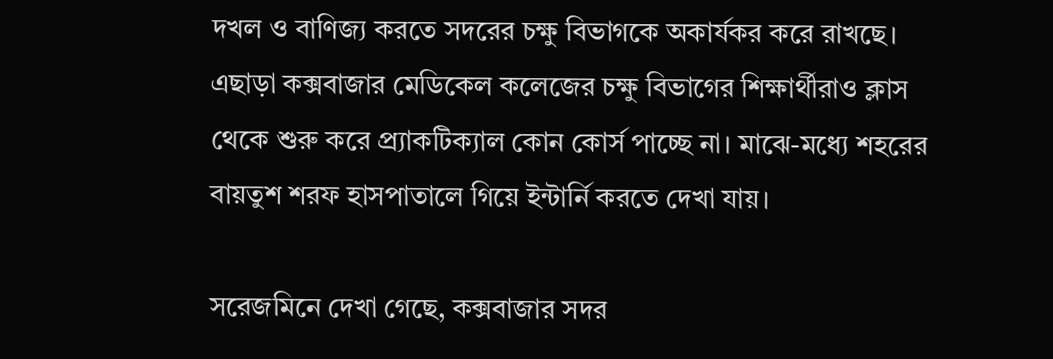দখল ও বাণিজ্য করতে সদরের চক্ষু বিভাগকে অকার্যকর করে রাখছে। এছাড়া কক্সবাজার মেডিকেল কলেজের চক্ষু বিভাগের শিক্ষার্থীরাও ক্লাস থেকে শুরু করে প্র্যাকটিক্যাল কোন কোর্স পাচ্ছে না। মাঝে-মধ্যে শহরের বায়তুশ শরফ হাসপাতালে গিয়ে ইন্টার্নি করতে দেখা যায়।

সরেজমিনে দেখা গেছে, কক্সবাজার সদর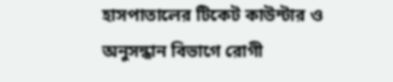হাসপাতালের টিকেট কাউন্টার ও অনুসন্ধান বিভাগে রোগী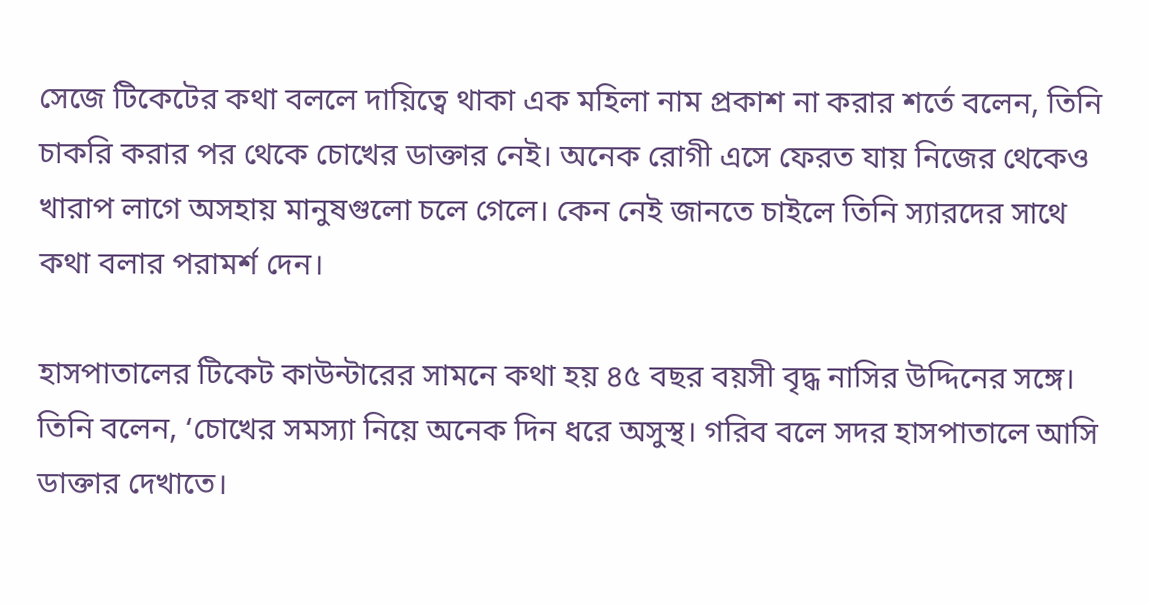সেজে টিকেটের কথা বললে দায়িত্বে থাকা এক মহিলা নাম প্রকাশ না করার শর্তে বলেন, তিনি চাকরি করার পর থেকে চোখের ডাক্তার নেই। অনেক রোগী এসে ফেরত যায় নিজের থেকেও খারাপ লাগে অসহায় মানুষগুলো চলে গেলে। কেন নেই জানতে চাইলে তিনি স্যারদের সাথে কথা বলার পরামর্শ দেন।

হাসপাতালের টিকেট কাউন্টারের সামনে কথা হয় ৪৫ বছর বয়সী বৃদ্ধ নাসির উদ্দিনের সঙ্গে। তিনি বলেন, ‘চোখের সমস্যা নিয়ে অনেক দিন ধরে অসুস্থ। গরিব বলে সদর হাসপাতালে আসি ডাক্তার দেখাতে।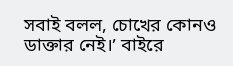সবাই বলল, চোখের কোনও ডাক্তার নেই।’ বাইরে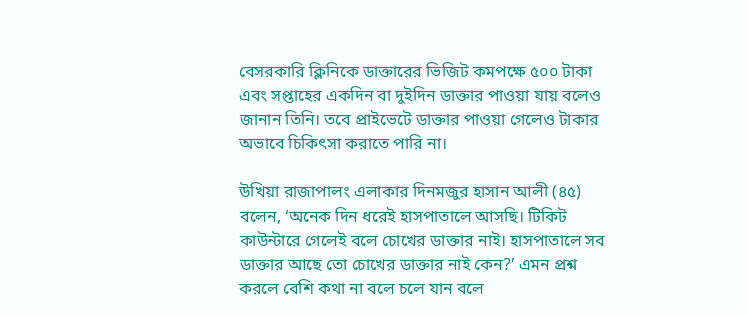বেসরকারি ক্লিনিকে ডাক্তারের ভিজিট কমপক্ষে ৫০০ টাকা এবং সপ্তাহের একদিন বা দুইদিন ডাক্তার পাওয়া যায় বলেও জানান তিনি। তবে প্রাইভেটে ডাক্তার পাওয়া গেলেও টাকার অভাবে চিকিৎসা করাতে পারি না।

উখিয়া রাজাপালং এলাকার দিনমজুর হাসান আলী (৪৫) বলেন, ‘অনেক দিন ধরেই হাসপাতালে আসছি। টিকিট কাউন্টারে গেলেই বলে চোখের ডাক্তার নাই। হাসপাতালে সব ডাক্তার আছে তো চোখের ডাক্তার নাই কেন?’ এমন প্রশ্ন করলে বেশি কথা না বলে চলে যান বলে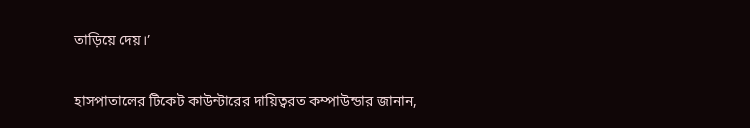তাড়িয়ে দেয়।’

হাসপাতালের টিকেট কাউন্টারের দায়িত্বরত কম্পাউন্ডার জানান,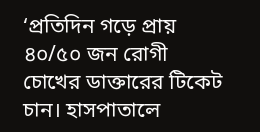‘প্রতিদিন গড়ে প্রায় ৪০/৫০ জন রোগী চোখের ডাক্তারের টিকেট চান। হাসপাতালে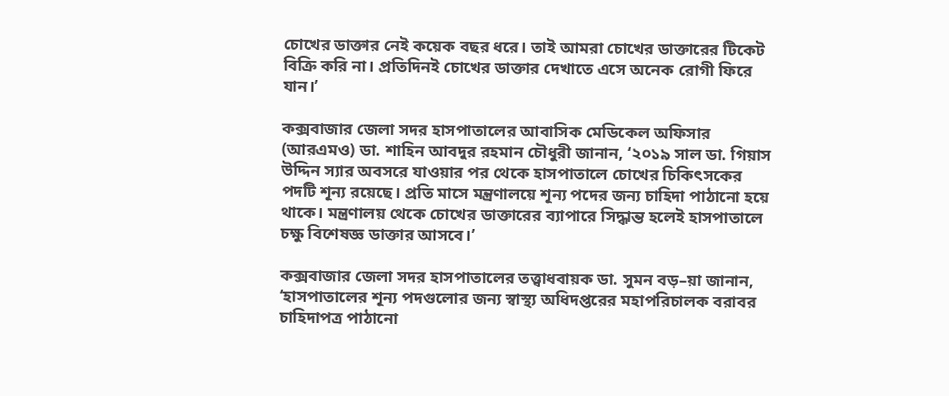চোখের ডাক্তার নেই কয়েক বছর ধরে। তাই আমরা চোখের ডাক্তারের টিকেট বিক্রি করি না। প্রতিদিনই চোখের ডাক্তার দেখাতে এসে অনেক রোগী ফিরে যান।’

কক্সবাজার জেলা সদর হাসপাতালের আবাসিক মেডিকেল অফিসার (আরএমও) ডা. শাহিন আবদুর রহমান চৌধুরী জানান, ‘২০১৯ সাল ডা. গিয়াস উদ্দিন স্যার অবসরে যাওয়ার পর থেকে হাসপাতালে চোখের চিকিৎসকের পদটি শূন্য রয়েছে। প্রতি মাসে মন্ত্রণালয়ে শূন্য পদের জন্য চাহিদা পাঠানো হয়ে থাকে। মন্ত্রণালয় থেকে চোখের ডাক্তারের ব্যাপারে সিদ্ধান্ত হলেই হাসপাতালে চক্ষু বিশেষজ্ঞ ডাক্তার আসবে।’

কক্সবাজার জেলা সদর হাসপাতালের তত্ত্বাধবায়ক ডা. সুমন বড়–য়া জানান, ‘হাসপাতালের শূন্য পদগুলোর জন্য স্বাস্থ্য অধিদপ্তরের মহাপরিচালক বরাবর চাহিদাপত্র পাঠানো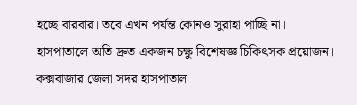হচ্ছে বারবার। তবে এখন পর্যন্ত কোনও সুরাহা পাচ্ছি না। হাসপাতালে অতি দ্রুত একজন চক্ষু বিশেষজ্ঞ চিকিৎসক প্রয়োজন। কক্সবাজার জেলা সদর হাসপাতাল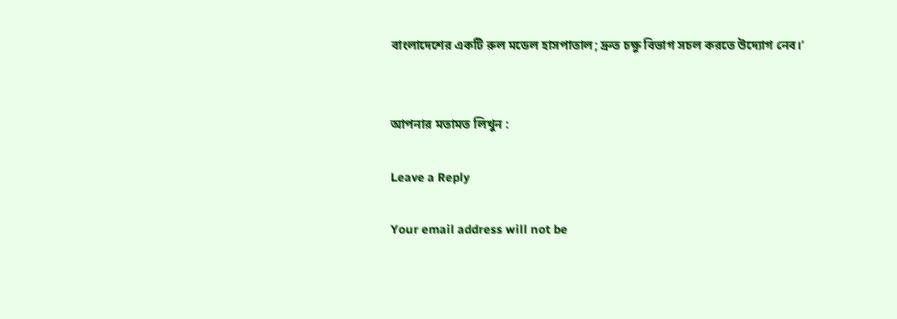বাংলাদেশের একটি রুল মডেল হাসপাতাল; দ্রুত চক্ষু বিভাগ সচল করতে উদ্যোগ নেব।’


আপনার মতামত লিখুন :

Leave a Reply

Your email address will not be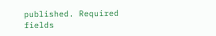published. Required fields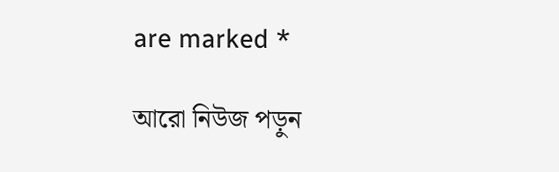are marked *

আরো নিউজ পড়ুন